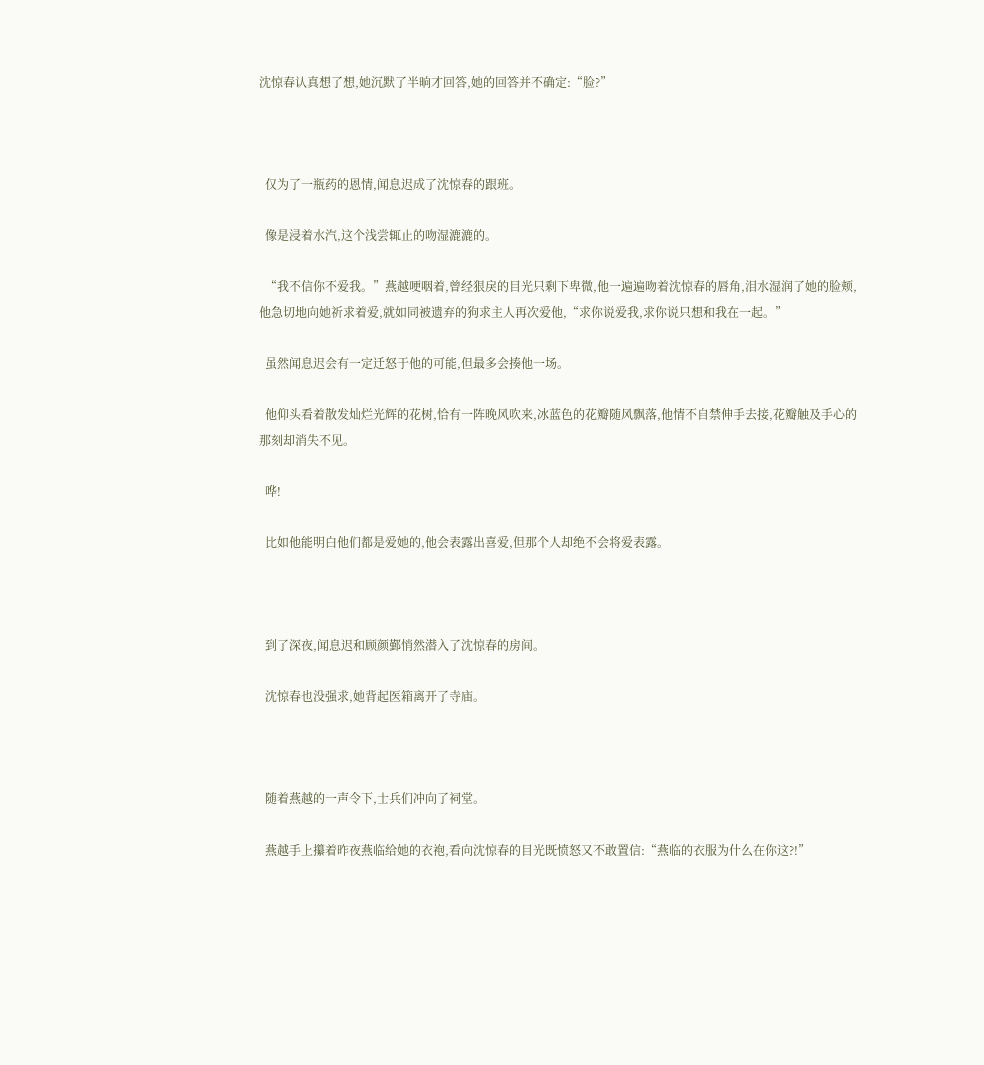沈惊春认真想了想,她沉默了半晌才回答,她的回答并不确定:“脸?”



  仅为了一瓶药的恩情,闻息迟成了沈惊春的跟班。

  像是浸着水汽,这个浅尝辄止的吻湿漉漉的。

  “我不信你不爱我。”燕越哽咽着,曾经狠戾的目光只剩下卑微,他一遍遍吻着沈惊春的唇角,泪水湿润了她的脸颊,他急切地向她祈求着爱,就如同被遗弃的狗求主人再次爱他,“求你说爱我,求你说只想和我在一起。”

  虽然闻息迟会有一定迁怒于他的可能,但最多会揍他一场。

  他仰头看着散发灿烂光辉的花树,恰有一阵晚风吹来,冰蓝色的花瓣随风飘落,他情不自禁伸手去接,花瓣触及手心的那刻却消失不见。

  哗!

  比如他能明白他们都是爱她的,他会表露出喜爱,但那个人却绝不会将爱表露。



  到了深夜,闻息迟和顾颜鄞悄然潜入了沈惊春的房间。

  沈惊春也没强求,她背起医箱离开了寺庙。



  随着燕越的一声令下,士兵们冲向了祠堂。

  燕越手上攥着昨夜燕临给她的衣袍,看向沈惊春的目光既愤怒又不敢置信:“燕临的衣服为什么在你这?!”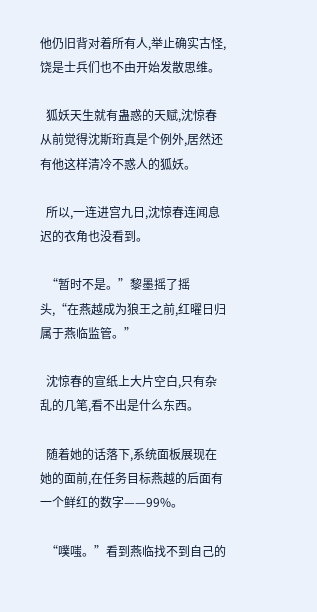他仍旧背对着所有人,举止确实古怪,饶是士兵们也不由开始发散思维。

  狐妖天生就有蛊惑的天赋,沈惊春从前觉得沈斯珩真是个例外,居然还有他这样清冷不惑人的狐妖。

  所以,一连进宫九日,沈惊春连闻息迟的衣角也没看到。

  “暂时不是。”黎墨摇了摇头,“在燕越成为狼王之前,红曜日归属于燕临监管。”

  沈惊春的宣纸上大片空白,只有杂乱的几笔,看不出是什么东西。

  随着她的话落下,系统面板展现在她的面前,在任务目标燕越的后面有一个鲜红的数字——99%。

  “噗嗤。”看到燕临找不到自己的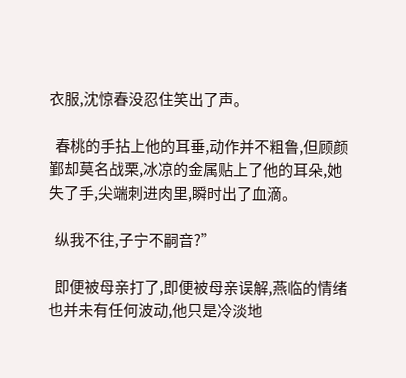衣服,沈惊春没忍住笑出了声。

  春桃的手拈上他的耳垂,动作并不粗鲁,但顾颜鄞却莫名战栗,冰凉的金属贴上了他的耳朵,她失了手,尖端刺进肉里,瞬时出了血滴。

  纵我不往,子宁不嗣音?”

  即便被母亲打了,即便被母亲误解,燕临的情绪也并未有任何波动,他只是冷淡地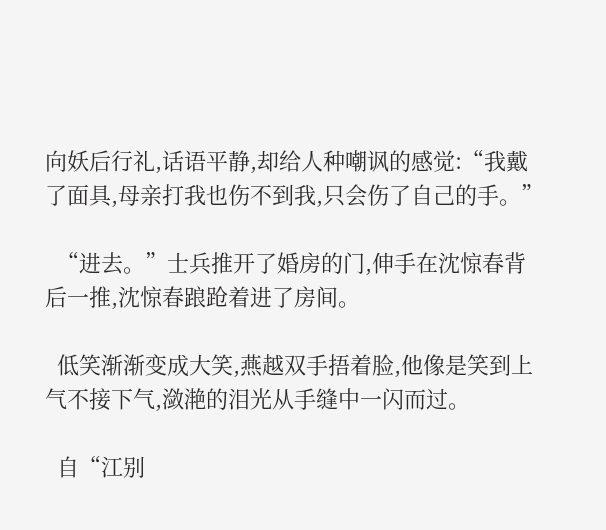向妖后行礼,话语平静,却给人种嘲讽的感觉:“我戴了面具,母亲打我也伤不到我,只会伤了自己的手。”

  “进去。”士兵推开了婚房的门,伸手在沈惊春背后一推,沈惊春踉跄着进了房间。

  低笑渐渐变成大笑,燕越双手捂着脸,他像是笑到上气不接下气,潋滟的泪光从手缝中一闪而过。

  自“江别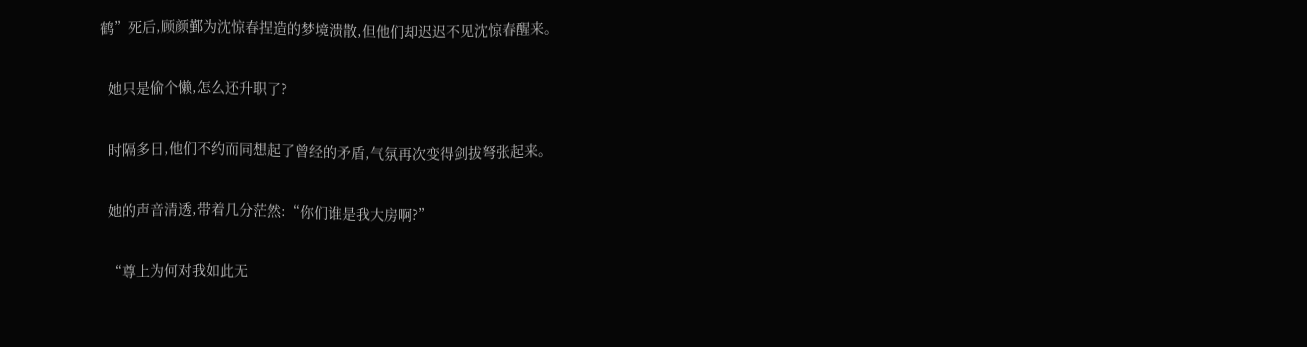鹤”死后,顾颜鄞为沈惊春捏造的梦境溃散,但他们却迟迟不见沈惊春醒来。

  她只是偷个懒,怎么还升职了?

  时隔多日,他们不约而同想起了曾经的矛盾,气氛再次变得剑拔弩张起来。

  她的声音清透,带着几分茫然:“你们谁是我大房啊?”

  “尊上为何对我如此无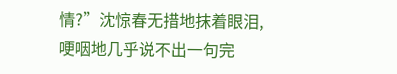情?”沈惊春无措地抹着眼泪,哽咽地几乎说不出一句完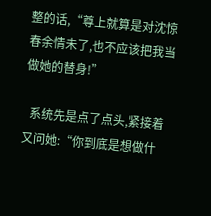整的话,“尊上就算是对沈惊春余情未了,也不应该把我当做她的替身!”

  系统先是点了点头,紧接着又问她:“你到底是想做什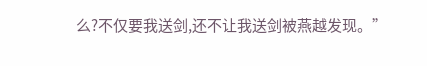么?不仅要我送剑,还不让我送剑被燕越发现。”